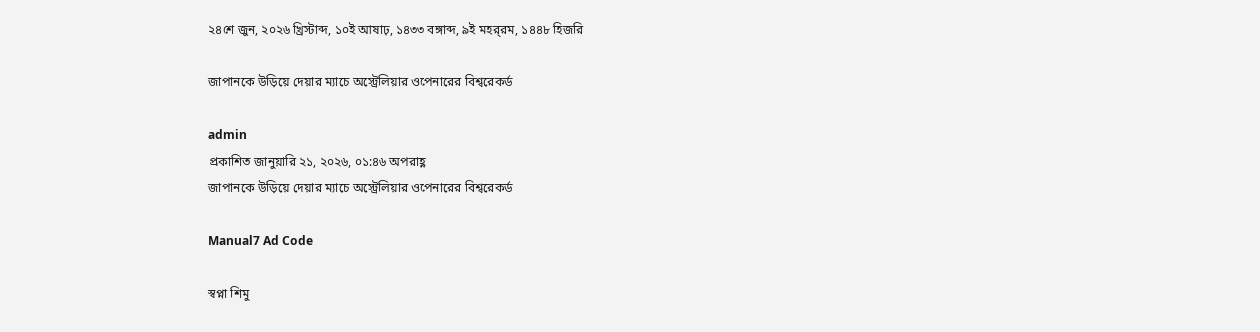২৪শে জুন, ২০২৬ খ্রিস্টাব্দ, ১০ই আষাঢ়, ১৪৩৩ বঙ্গাব্দ, ৯ই মহর্‌রম, ১৪৪৮ হিজরি

জাপানকে উড়িয়ে দেয়ার ম্যাচে অস্ট্রেলিয়ার ওপেনারের বিশ্বরেকর্ড

admin
প্রকাশিত জানুয়ারি ২১, ২০২৬, ০১:৪৬ অপরাহ্ণ
জাপানকে উড়িয়ে দেয়ার ম্যাচে অস্ট্রেলিয়ার ওপেনারের বিশ্বরেকর্ড

Manual7 Ad Code

স্বপ্না শিমু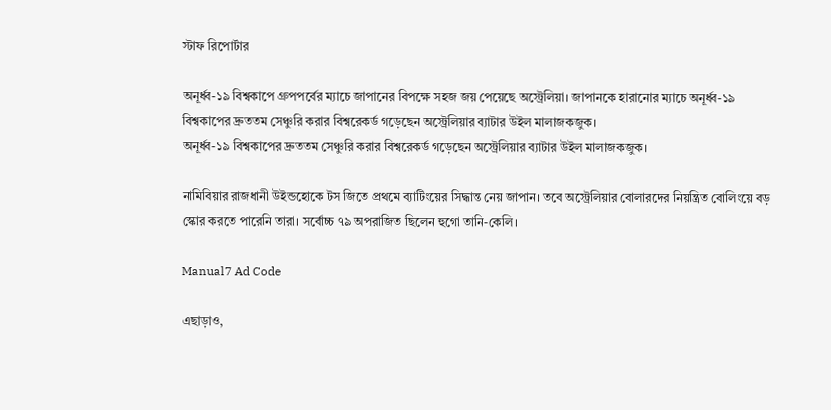স্টাফ রিপোর্টার

অনূর্ধ্ব-১৯ বিশ্বকাপে গ্রুপপর্বের ম্যাচে জাপানের বিপক্ষে সহজ জয় পেয়েছে অস্ট্রেলিয়া। জাপানকে হারানোর ম্যাচে অনূর্ধ্ব-১৯ বিশ্বকাপের দ্রুততম সেঞ্চুরি করার বিশ্বরেকর্ড গড়েছেন অস্ট্রেলিয়ার ব্যাটার উইল মালাজকজুক।
অনূর্ধ্ব-১৯ বিশ্বকাপের দ্রুততম সেঞ্চুরি করার বিশ্বরেকর্ড গড়েছেন অস্ট্রেলিয়ার ব্যাটার উইল মালাজকজুক।

নামিবিয়ার রাজধানী উইন্ডহোকে টস জিতে প্রথমে ব্যাটিংয়ের সিদ্ধান্ত নেয় জাপান। তবে অস্ট্রেলিয়ার বোলারদের নিয়ন্ত্রিত বোলিংয়ে বড় স্কোর করতে পারেনি তারা। সর্বোচ্চ ৭৯ অপরাজিত ছিলেন হুগো তানি-কেলি।

Manual7 Ad Code

এছাড়াও,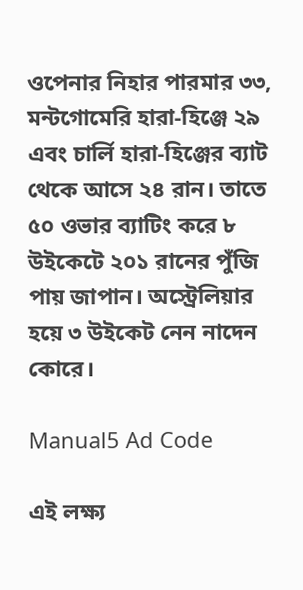ওপেনার নিহার পারমার ৩৩, মন্টগোমেরি হারা-হিঞ্জে ২৯ এবং চার্লি হারা-হিঞ্জের ব্যাট থেকে আসে ২৪ রান। তাতে ৫০ ওভার ব্যাটিং করে ৮ উইকেটে ২০১ রানের পুঁজি পায় জাপান। অস্ট্রেলিয়ার হয়ে ৩ উইকেট নেন নাদেন কোরে।

Manual5 Ad Code

এই লক্ষ্য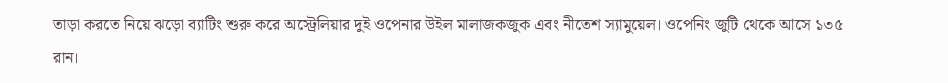তাড়া করতে নিয়ে ঝড়ো ব্যাটিং শুরু করে অস্ট্রেলিয়ার দুই ওপেনার উইল মালাজকজুক এবং নীতেশ স্যামুয়েল। ওপেনিং জুটি থেকে আসে ১৩৫ রান।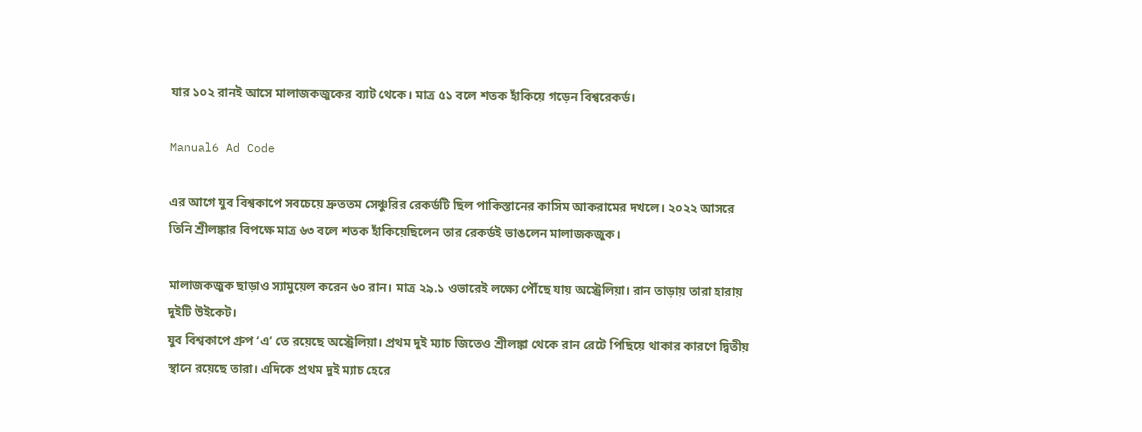যার ১০২ রানই আসে মালাজকজুকের ব্যাট থেকে। মাত্র ৫১ বলে শতক হাঁকিয়ে গড়েন বিশ্বরেকর্ড।

Manual6 Ad Code

এর আগে যুব বিশ্বকাপে সবচেয়ে দ্রুততম সেঞ্চুরির রেকর্ডটি ছিল পাকিস্তানের কাসিম আকরামের দখলে। ২০২২ আসরে তিনি শ্রীলঙ্কার বিপক্ষে মাত্র ৬৩ বলে শতক হাঁকিয়েছিলেন তার রেকর্ডই ভাঙলেন মালাজকজুক।

মালাজকজুক ছাড়াও স্যামুয়েল করেন ৬০ রান। মাত্র ২৯.১ ওভারেই লক্ষ্যে পৌঁছে যায় অস্ট্রেলিয়া। রান তাড়ায় তারা হারায় দুইটি উইকেট।
যুব বিশ্বকাপে গ্রুপ ‘এ’ তে রয়েছে অস্ট্রেলিয়া। প্রথম দুই ম্যাচ জিতেও শ্রীলঙ্কা থেকে রান রেটে পিছিয়ে থাকার কারণে দ্বিতীয় স্থানে রয়েছে তারা। এদিকে প্রথম দুই ম্যাচ হেরে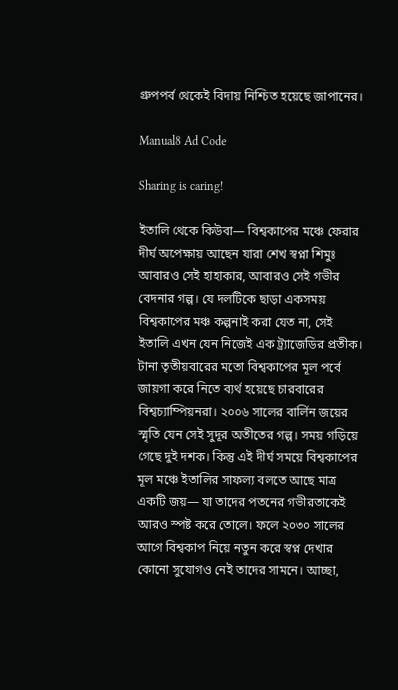গ্রুপপর্ব থেকেই বিদায় নিশ্চিত হয়েছে জাপানের।

Manual8 Ad Code

Sharing is caring!

ইতালি থেকে কিউবা— বিশ্বকাপের মঞ্চে ফেরার দীর্ঘ অপেক্ষায় আছেন যারা শেখ স্বপ্না শিমুঃ আবারও সেই হাহাকার, আবারও সেই গভীর বেদনার গল্প। যে দলটিকে ছাড়া একসময় বিশ্বকাপের মঞ্চ কল্পনাই করা যেত না, সেই ইতালি এখন যেন নিজেই এক ট্র্যাজেডির প্রতীক। টানা তৃতীয়বারের মতো বিশ্বকাপের মূল পর্বে জায়গা করে নিতে ব্যর্থ হয়েছে চারবারের বিশ্বচ্যাম্পিয়নরা। ২০০৬ সালের বার্লিন জয়ের স্মৃতি যেন সেই সুদূর অতীতের গল্প। সময় গড়িয়ে গেছে দুই দশক। কিন্তু এই দীর্ঘ সময়ে বিশ্বকাপের মূল মঞ্চে ইতালির সাফল্য বলতে আছে মাত্র একটি জয়— যা তাদের পতনের গভীরতাকেই আরও স্পষ্ট করে তোলে। ফলে ২০৩০ সালের আগে বিশ্বকাপ নিয়ে নতুন করে স্বপ্ন দেখার কোনো সুযোগও নেই তাদের সামনে। আচ্ছা,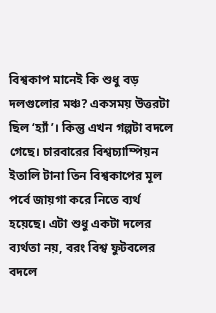বিশ্বকাপ মানেই কি শুধু বড় দলগুলোর মঞ্চ? একসময় উত্তরটা ছিল ‘হ্যাঁ’। কিন্তু এখন গল্পটা বদলে গেছে। চারবারের বিশ্বচ্যাম্পিয়ন ইতালি টানা তিন বিশ্বকাপের মূল পর্বে জায়গা করে নিতে ব্যর্থ হয়েছে। এটা শুধু একটা দলের ব্যর্থতা নয়, বরং বিশ্ব ফুটবলের বদলে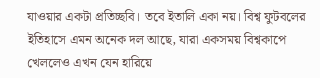যাওয়ার একটা প্রতিচ্ছবি। তবে ইতালি একা নয়। বিশ্ব ফুটবলের ইতিহাসে এমন অনেক দল আছে, যারা একসময় বিশ্বকাপে খেললেও এখন যেন হারিয়ে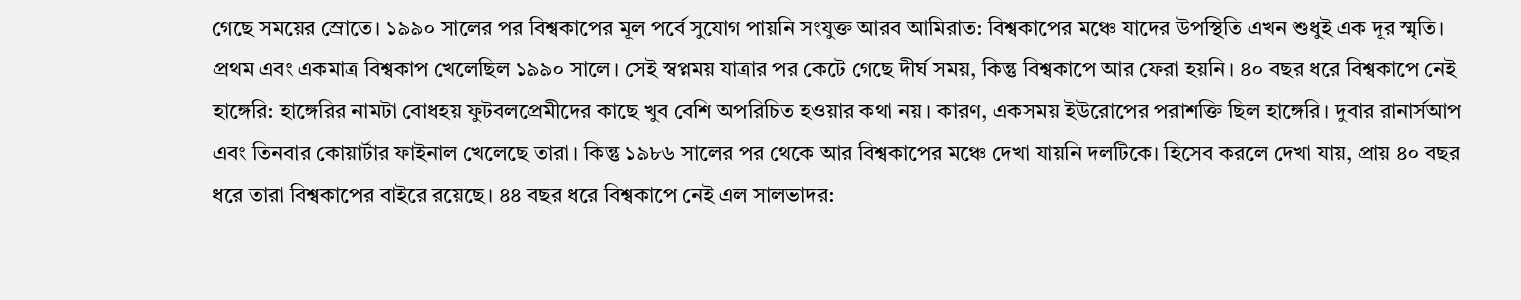গেছে সময়ের স্রোতে। ১৯৯০ সালের পর বিশ্বকাপের মূল পর্বে সুযোগ পায়নি সংযুক্ত আরব আমিরাত: বিশ্বকাপের মঞ্চে যাদের উপস্থিতি এখন শুধুই এক দূর স্মৃতি। প্রথম এবং একমাত্র বিশ্বকাপ খেলেছিল ১৯৯০ সালে। সেই স্বপ্নময় যাত্রার পর কেটে গেছে দীর্ঘ সময়, কিন্তু বিশ্বকাপে আর ফেরা হয়নি। ৪০ বছর ধরে বিশ্বকাপে নেই হাঙ্গেরি: হাঙ্গেরির নামটা বোধহয় ফুটবলপ্রেমীদের কাছে খুব বেশি অপরিচিত হওয়ার কথা নয়। কারণ, একসময় ইউরোপের পরাশক্তি ছিল হাঙ্গেরি। দুবার রানার্সআপ এবং তিনবার কোয়ার্টার ফাইনাল খেলেছে তারা। কিন্তু ১৯৮৬ সালের পর থেকে আর বিশ্বকাপের মঞ্চে দেখা যায়নি দলটিকে। হিসেব করলে দেখা যায়, প্রায় ৪০ বছর ধরে তারা বিশ্বকাপের বাইরে রয়েছে। ৪৪ বছর ধরে বিশ্বকাপে নেই এল সালভাদর: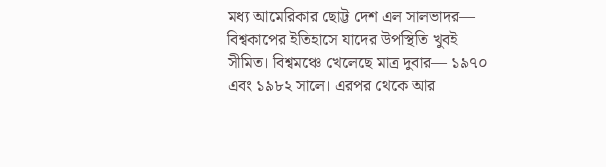মধ্য আমেরিকার ছোট্ট দেশ এল সালভাদর— বিশ্বকাপের ইতিহাসে যাদের উপস্থিতি খুবই সীমিত। বিশ্বমঞ্চে খেলেছে মাত্র দুবার— ১৯৭০ এবং ১৯৮২ সালে। এরপর থেকে আর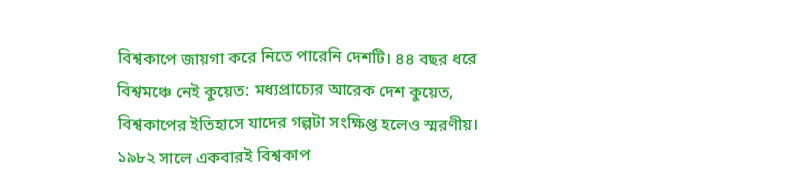বিশ্বকাপে জায়গা করে নিতে পারেনি দেশটি। ৪৪ বছর ধরে বিশ্বমঞ্চে নেই কুয়েত: মধ্যপ্রাচ্যের আরেক দেশ কুয়েত, বিশ্বকাপের ইতিহাসে যাদের গল্পটা সংক্ষিপ্ত হলেও স্মরণীয়। ১৯৮২ সালে একবারই বিশ্বকাপ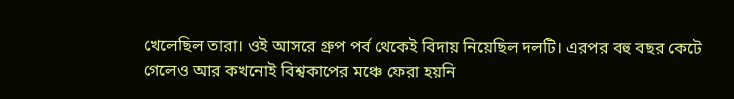খেলেছিল তারা। ওই আসরে গ্রুপ পর্ব থেকেই বিদায় নিয়েছিল দলটি। এরপর বহু বছর কেটে গেলেও আর কখনোই বিশ্বকাপের মঞ্চে ফেরা হয়নি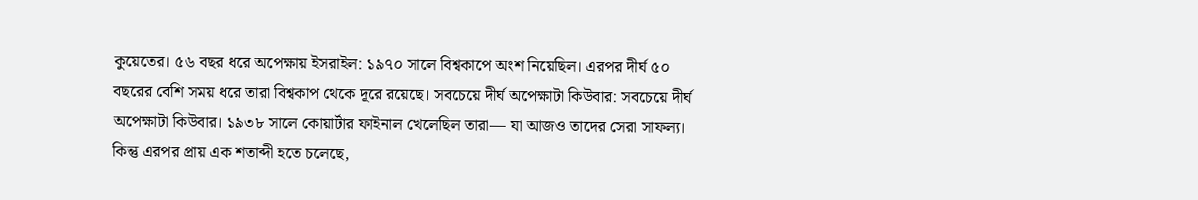কুয়েতের। ৫৬ বছর ধরে অপেক্ষায় ইসরাইল: ১৯৭০ সালে বিশ্বকাপে অংশ নিয়েছিল। এরপর দীর্ঘ ৫০ বছরের বেশি সময় ধরে তারা বিশ্বকাপ থেকে দূরে রয়েছে। সবচেয়ে দীর্ঘ অপেক্ষাটা কিউবার: সবচেয়ে দীর্ঘ অপেক্ষাটা কিউবার। ১৯৩৮ সালে কোয়ার্টার ফাইনাল খেলেছিল তারা— যা আজও তাদের সেরা সাফল্য। কিন্তু এরপর প্রায় এক শতাব্দী হতে চলেছে,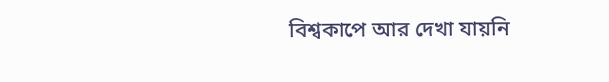বিশ্বকাপে আর দেখা যায়নি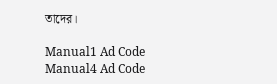তাদের।

Manual1 Ad Code
Manual4 Ad Code